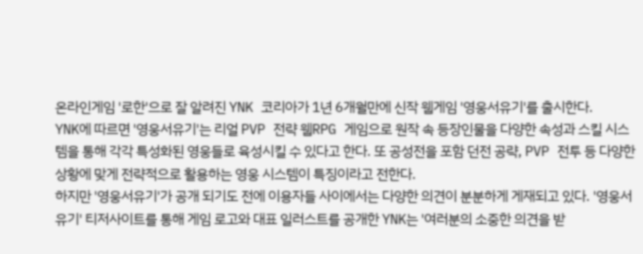온라인게임 '로한'으로 잘 알려진 YNK 코리아가 1년 6개월만에 신작 웹게임 '영웅서유기'를 출시한다.
YNK에 따르면 '영웅서유기'는 리얼 PVP 전략 웹RPG 게임으로 원작 속 등장인물을 다양한 속성과 스킬 시스템을 통해 각각 특성화된 영웅들로 육성시킬 수 있다고 한다. 또 공성전을 포함 던전 공략, PVP 전투 등 다양한 상황에 맞게 전략적으로 활용하는 영웅 시스템이 특징이라고 전한다.
하지만 '영웅서유기'가 공개 되기도 전에 이용자들 사이에서는 다양한 의견이 분분하게 게재되고 있다. '영웅서유기' 티저사이트를 통해 게임 로고와 대표 일러스트를 공개한 YNK는 '여러분의 소중한 의견을 받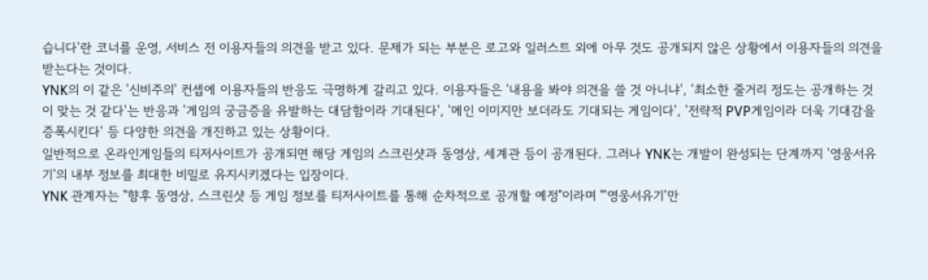습니다'란 코너를 운영, 서비스 전 이용자들의 의견을 받고 있다. 문제가 되는 부분은 로고와 일러스트 외에 아무 것도 공개되지 않은 상황에서 이용자들의 의견을 받는다는 것이다.
YNK의 이 같은 '신비주의' 컨셉에 이용자들의 반응도 극명하게 갈리고 있다. 이용자들은 '내용을 봐야 의견을 쓸 것 아니냐', '최소한 줄거리 정도는 공개하는 것이 맞는 것 같다'는 반응과 '게임의 궁금증을 유발하는 대담함이라 기대된다', '메인 이미지만 보더라도 기대되는 게임이다', '전략적 PVP게임이라 더욱 기대감을 증폭시킨다' 등 다양한 의견을 개진하고 있는 상황이다.
일반적으로 온라인게임들의 티저사이트가 공개되면 해당 게임의 스크린샷과 동영상, 세계관 등이 공개된다. 그러나 YNK는 개발이 완성되는 단계까지 '영웅서유기'의 내부 정보를 최대한 비밀로 유지시키겠다는 입장이다.
YNK 관계자는 "향후 동영상, 스크린샷 등 게임 정보를 티저사이트를 통해 순차적으로 공개할 예정"이라며 "'영웅서유기'만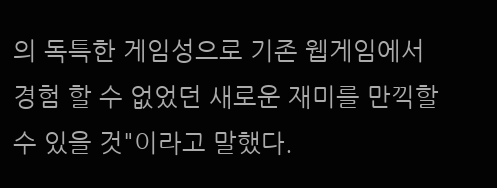의 독특한 게임성으로 기존 웹게임에서 경험 할 수 없었던 새로운 재미를 만끽할 수 있을 것"이라고 말했다.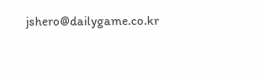jshero@dailygame.co.kr